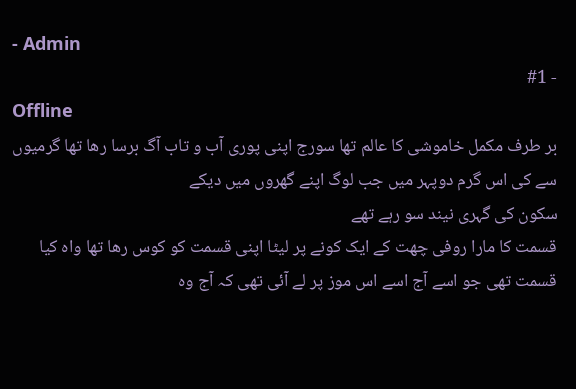- Admin
- #1
Offline
بر طرف مکمل خاموشی کا عالم تھا سورج اپنی پوری آب و تاب آگ برسا رھا تھا گرمیوں سے کی اس گرم دوپہر میں جب لوگ اپنے گھروں میں دیکے
سکون کی گہری نیند سو رہے تھے
قسمت کا مارا روفی چھت کے ایک کونے پر لیٹا اپنی قسمت کو کوس رھا تھا واہ کیا قسمت تھی جو اسے آج اسے اس موز پر لے آئی تھی کہ آج وہ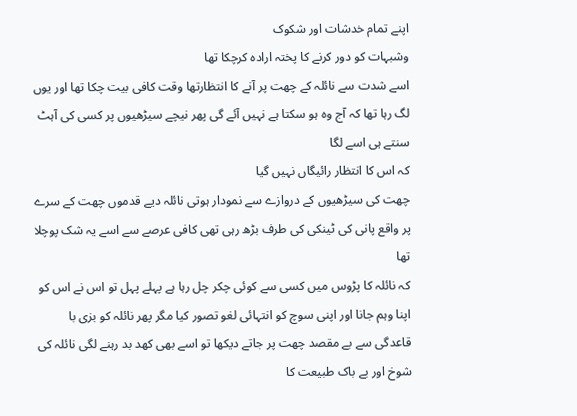اپنے تمام خدشات اور شکوک
وشبہات کو دور کرنے کا پختہ ارادہ کرچکا تھا
اسے شدت سے نائلہ کے چھت پر آنے کا انتظارتھا وقت کافی بیت چکا تھا اور یوں لگ رہا تھا کہ آج وہ ہو سکتا ہے نہیں آئے گی پھر نیچے سیڑھیوں پر کسی کی آہٹ سنتے ہی اسے لگا
کہ اس کا انتظار رائیگاں نہیں گیا
چھت کی سیڑھیوں کے دروازے سے نمودار ہوتی نائلہ دیے قدموں چھت کے سرے پر واقع پانی کی ٹینکی کی طرف بڑھ رہی تھی کافی عرصے سے اسے یہ شک پوچلا تھا
کہ نائلہ کا پڑوس میں کسی سے کوئی چکر چل رہا ہے پہلے پہل تو اس نے اس کو اپنا وہم جانا اور اپنی سوچ کو انتہائی لغو تصور کیا مگر پھر نائلہ کو بزی با قاعدگی سے بے مقصد چھت پر جاتے دیکھا تو اسے بھی کھد بد رہنے لگی نائلہ کی شوخ اور بے باک طبیعت کا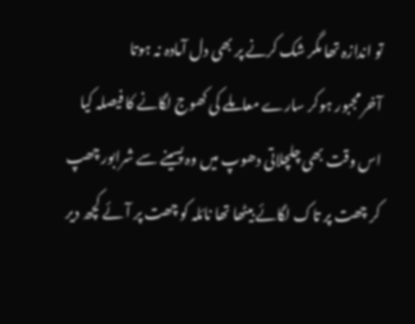تو اندازہ تھا مگر شک کرنے پر بھی دل آمادہ نہ ہوتا
آخر مجبور ہوکر سارے معاملے کی کھوج لگانے کا فیصلہ کیا اس وقت بھی چلچلاتی دھوپ میں وہ پسینے سے شرابور چھپ کر چھت پر تاک لگائے بیٹھا تھا نائلہ کو چھت پر آئے کچھ دیر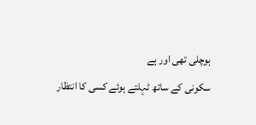ہوچلی تھی اور ہے
سکونی کے ساتھ ٹہلتے ہوئے کسی کا انتظار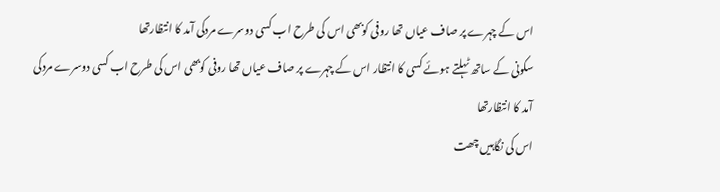اس کے چہرے پر صاف عیاں تھا روفی کوبھی اس کی طرح اب کسی دوسرے مردکی آمد کا انتظارتھا
سکونی کے ساتھ ٹہلتے ہوئے کسی کا انتظار اس کے چہرے پر صاف عیاں تھا روفی کوبھی اس کی طرح اب کسی دوسرے مردکی آمد کا انتظارتھا
اس کی نگاہیں چھت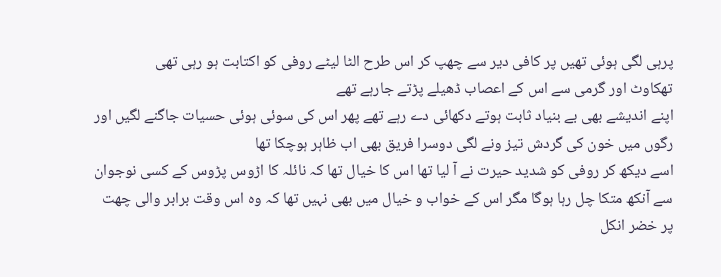پرہی لگی ہوئی تھیں پر کافی دیر سے چھپ کر اس طرح الٹا لیٹے روفی کو اکتابت ہو رہی تھی
تھکاوٹ اور گرمی سے اس کے اعصاب ڈھیلے پڑتے جارہے تھے
اپنے اندیشے بھی بے بنیاد ثابت ہوتے دکھائی دے رہے تھے پھر اس کی سوئی ہوئی حسیات جاگنے لگیں اور رگوں میں خون کی گردش تیز ونے لگی دوسرا فریق بھی اب ظاہر ہوچکا تھا
اسے دیکھ کر روفی کو شدید حیرت نے آ لیا تھا اس کا خیال تھا کہ نائلہ کا اڑوس پڑوس کے کسی نوجوان سے آنکھ متکا چل رہا ہوگا مگر اس کے خواب و خیال میں بھی نہیں تھا کہ وہ اس وقت برابر والی چهت پر خضر انکل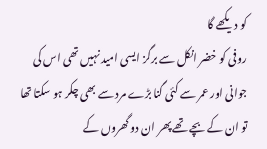کو دیکھے گا
روفی کو خضر انکل سے برگز ایسی امید نہیں تھی اس کی جوانی اور عمر سے کئی گنا بڑے مرد سے بھی چکر ہو سکتا تھا تو ان کے بچے تھے پھر ان دو گھروں کے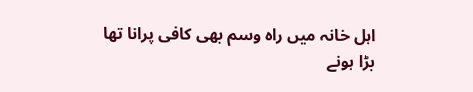اہل خانہ میں راہ وسم بھی کافی پرانا تھا
بڑا ہونے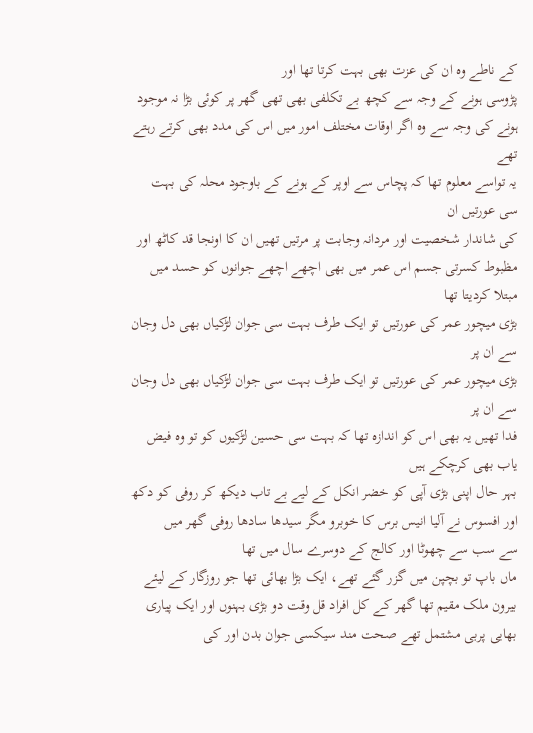کے ناطے وہ ان کی عزت بھی بہت کرتا تھا اور
پڑوسی ہونے کے وجہ سے کچھ بے تکلفی بھی تھی گھر پر کوئی بڑا نہ موجود ہونے کی وجہ سے وہ اگر اوقات مختلف امور میں اس کی مدد بھی کرتے رہتے تھے
یہ تواسے معلوم تھا کہ پچاس سے اوپر کے ہونے کے باوجود محلہ کی بہت سی عورتیں ان
کی شاندار شخصیت اور مردانہ وجابت پر مرتیں تھیں ان کا اونجا قد کاٹھ اور مظبوط کسرتی جسم اس عمر میں بھی اچھے اچھے جوانوں کو حسد میں مبتلا کردیتا تھا
بڑی میچور عمر کی عورتیں تو ایک طرف بہت سی جوان لڑکیاں بھی دل وجان سے ان پر
بڑی میچور عمر کی عورتیں تو ایک طرف بہت سی جوان لڑکیاں بھی دل وجان سے ان پر
فدا تھیں یہ بھی اس کو اندازہ تھا کہ بہت سی حسین لڑکیوں کو تو وہ فیض یاب بھی کرچکے ہیں
بہر حال اپنی بڑی آپی کو خضر انکل کے لیے بے تاب دیکھ کر روفی کو دکھ اور افسوس نے آلیا انیس برس کا خوبرو مگر سیدھا سادھا روفی گھر میں
سے سب سے چھوٹا اور کالج کے دوسرے سال میں تھا
ماں باپ تو بچپن میں گزر گئے تھے، ایک بڑا بھائی تھا جو روزگار کے لیئے بیرون ملک مقیم تھا گھر کے کل افراد قل وقت دو بڑی بہنوں اور ایک پیاری بهایی پربی مشتمل تھے صحت مند سیکسی جوان بدن اور کی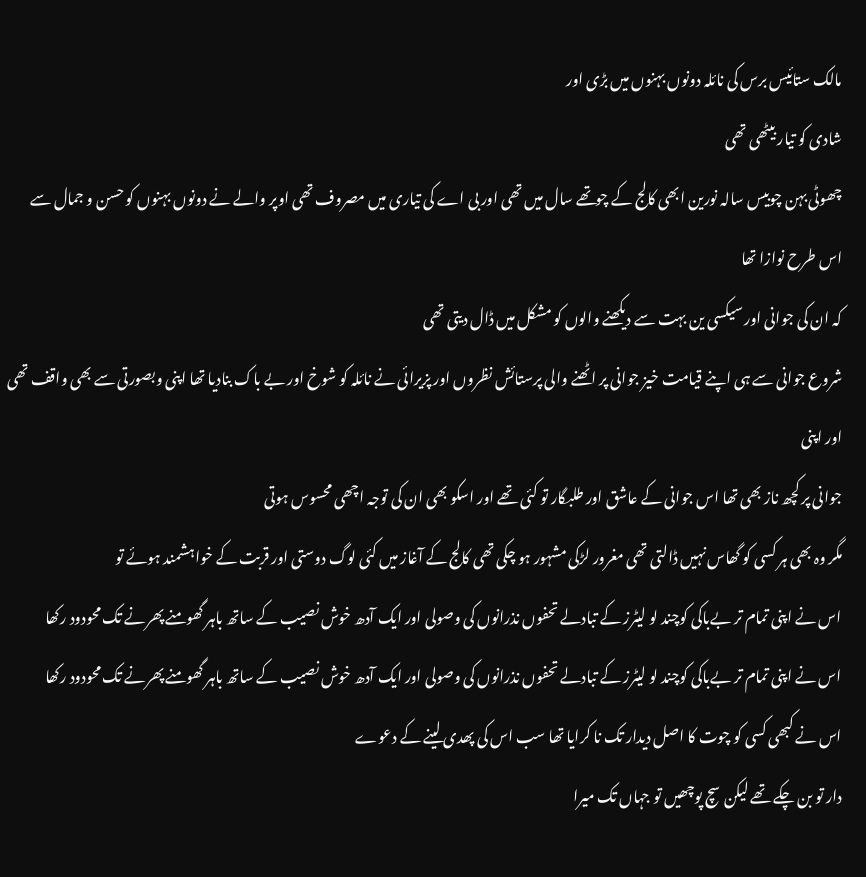مالک ستائیس برس کی نائلہ دونوں بہنوں میں بڑی اور
شادی کو تیار بیٹھی تھی
چھوٹی بہن چوبیس سالہ نورین ابھی کالج کے چوتھے سال میں تھی اور بی اے کی تیاری میں مصروف تھی اوپر والے نے دونوں بہنوں کو حسن و جمال سے اس طرح نوازا تھا
کہ ان کی جوانی اور سیکسی ین بہت سے دیکھنے والوں کو مشکل میں ڈال دیتی تھی
شروع جوانی سے ہی اپنے قیامت خیز جوانی پر اٹھنے والی پرستائش نظروں اور پزیرائی نے نائلہ کو شوخ اور بے باک بنادیا تھا اپنی وبصورتی سے بھی واقف تھی اور اپنی
جوانی پر کچھ ناز بھی تھا اس جوانی کے عاشق اور طلبگار تو کئی تھے اور اسکو بھی ان کی توجہ اچھی محسوس ہوتی
مگر وہ بھی ہر کسی کو گھاس نہیں ڈالتی تھی مغرور لڑکی مشہور ہو چکی تھی کالج کے آغاز میں کئی لوگ دوستی اور قربت کے خواہشمند ہوئے تو
اس نے اپنی تمام تر بےباکی کوچند لو لیٹرز کے تبادلے تحفوں نذرانوں کی وصولی اور ایک آدھ خوش نصیب کے ساتھ باہر گھومنے پھرنے تک محودود رکھا
اس نے اپنی تمام تر بےباکی کوچند لو لیٹرز کے تبادلے تحفوں نذرانوں کی وصولی اور ایک آدھ خوش نصیب کے ساتھ باہر گھومنے پھرنے تک محودود رکھا
اس نے کبھی کسی کو چوت کا اصل دیدار تک نا کرایا تھا سب اس کی پھدی لینے کے دعوے
دار تو بن چکے تھے لیکن سچ پوچھیں تو جہاں تک میرا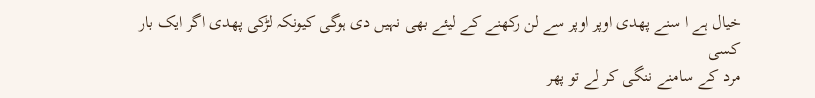خیال ہے ا سنے پھدی اوپر اوپر سے لن رکھنے کے لیئے بھی نہیں دی ہوگی کیونکہ لڑکی پھدی اگر ایک بار کسی
مرد کے سامنے ننگی کر لے تو پھر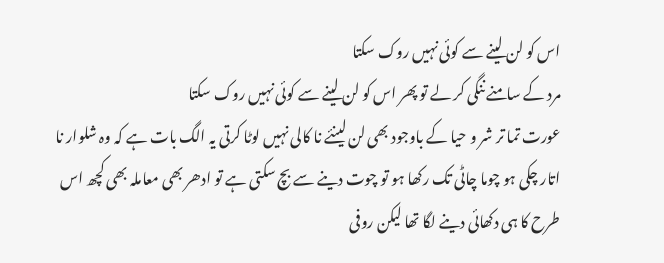اس کو لن لینے سے کوئی نہیں روک سکتا
مرد کے سامنے ننگی کر لے تو پھر اس کو لن لینے سے کوئی نہیں روک سکتا
عورت تما تر شر و حیا کے باوجود بھی لن لینئے نا کالی نہیں لوٹا کرتی یہ الگ بات ہے کہ وہ شلوار نا اتار چکی ہو چوما چاٹی تک رکھا ہو تو چوت دینے سے بچ سکتی ہے تو ادھر بھی معاملہ بھی کچھ اس طرح کا ہی دکھائی دینے لگا تھا لیکن روفی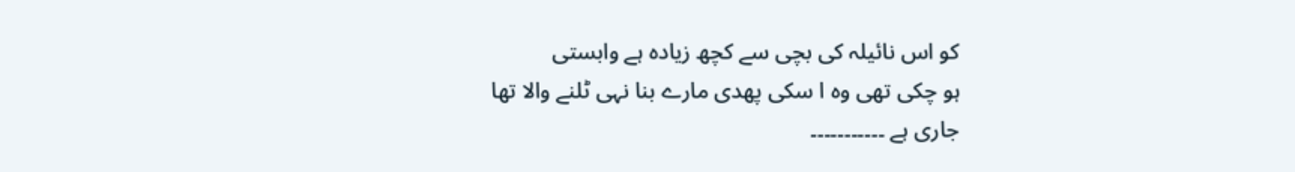کو اس نائیلہ کی بچی سے کچھ زیادہ ہے وابستی
ہو چکی تھی وہ ا سکی پھدی مارے بنا نہی ٹلنے والا تھا
جاری ہے ۔۔۔۔۔۔۔۔۔۔۔